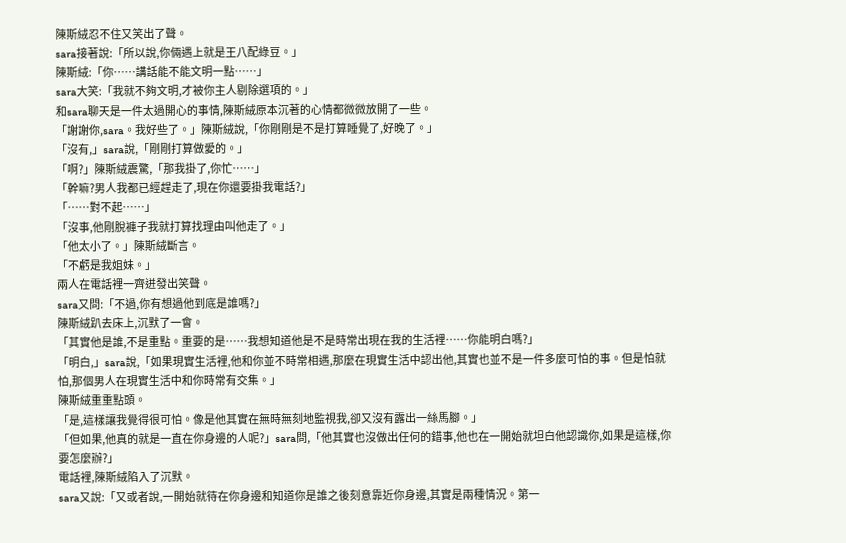陳斯絨忍不住又笑出了聲。
sara接著說:「所以說,你倆遇上就是王八配綠豆。」
陳斯絨:「你……講話能不能文明一點……」
sara大笑:「我就不夠文明,才被你主人剔除選項的。」
和sara聊天是一件太過開心的事情,陳斯絨原本沉著的心情都微微放開了一些。
「謝謝你,sara。我好些了。」陳斯絨說,「你剛剛是不是打算睡覺了,好晚了。」
「沒有,」sara說,「剛剛打算做愛的。」
「啊?」陳斯絨震驚,「那我掛了,你忙……」
「幹嘛?男人我都已經趕走了,現在你還要掛我電話?」
「……對不起……」
「沒事,他剛脫褲子我就打算找理由叫他走了。」
「他太小了。」陳斯絨斷言。
「不虧是我姐妹。」
兩人在電話裡一齊迸發出笑聲。
sara又問:「不過,你有想過他到底是誰嗎?」
陳斯絨趴去床上,沉默了一會。
「其實他是誰,不是重點。重要的是……我想知道他是不是時常出現在我的生活裡……你能明白嗎?」
「明白,」sara說,「如果現實生活裡,他和你並不時常相遇,那麼在現實生活中認出他,其實也並不是一件多麼可怕的事。但是怕就怕,那個男人在現實生活中和你時常有交集。」
陳斯絨重重點頭。
「是,這樣讓我覺得很可怕。像是他其實在無時無刻地監視我,卻又沒有露出一絲馬腳。」
「但如果,他真的就是一直在你身邊的人呢?」sara問,「他其實也沒做出任何的錯事,他也在一開始就坦白他認識你,如果是這樣,你要怎麼辦?」
電話裡,陳斯絨陷入了沉默。
sara又說:「又或者說,一開始就待在你身邊和知道你是誰之後刻意靠近你身邊,其實是兩種情況。第一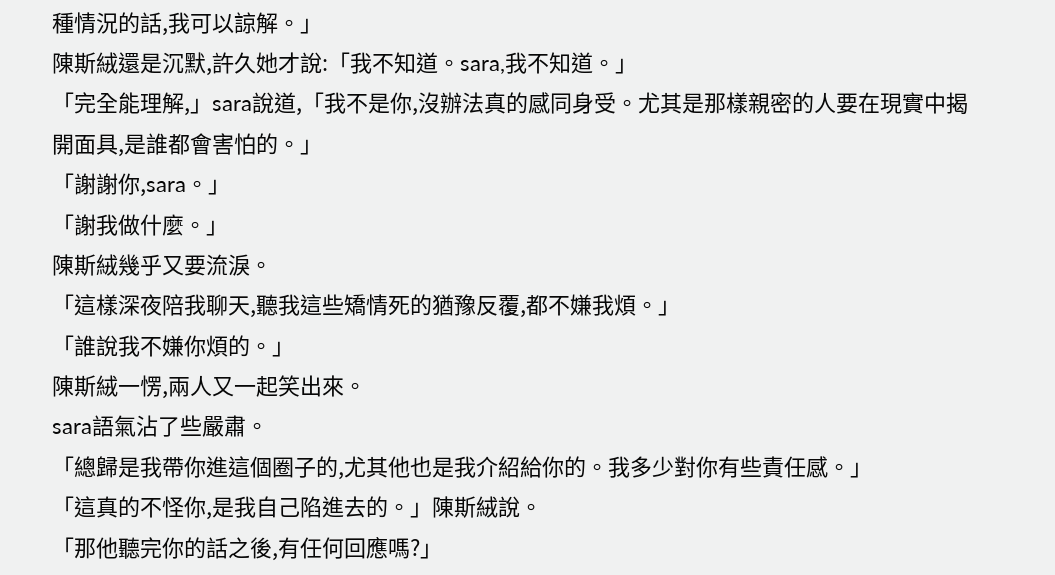種情況的話,我可以諒解。」
陳斯絨還是沉默,許久她才說:「我不知道。sara,我不知道。」
「完全能理解,」sara說道,「我不是你,沒辦法真的感同身受。尤其是那樣親密的人要在現實中揭開面具,是誰都會害怕的。」
「謝謝你,sara。」
「謝我做什麼。」
陳斯絨幾乎又要流淚。
「這樣深夜陪我聊天,聽我這些矯情死的猶豫反覆,都不嫌我煩。」
「誰說我不嫌你煩的。」
陳斯絨一愣,兩人又一起笑出來。
sara語氣沾了些嚴肅。
「總歸是我帶你進這個圈子的,尤其他也是我介紹給你的。我多少對你有些責任感。」
「這真的不怪你,是我自己陷進去的。」陳斯絨說。
「那他聽完你的話之後,有任何回應嗎?」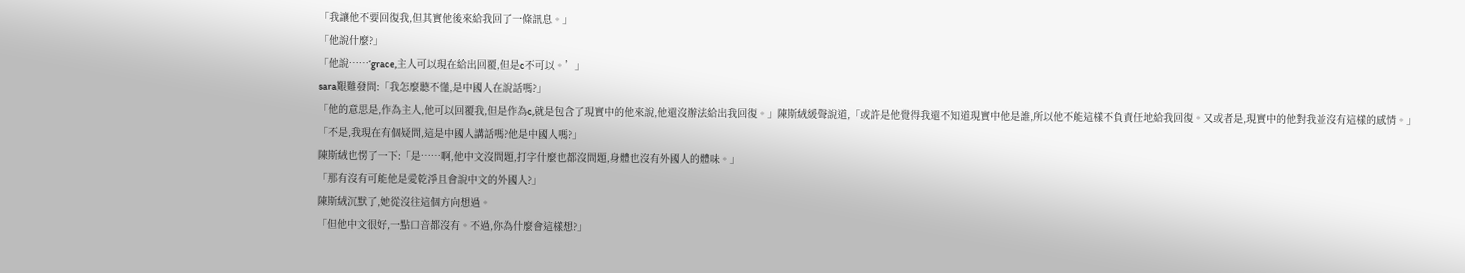「我讓他不要回復我,但其實他後來給我回了一條訊息。」
「他說什麼?」
「他說……‘grace,主人可以現在給出回覆,但是c不可以。’」
sara艱難發問:「我怎麼聽不懂,是中國人在說話嗎?」
「他的意思是,作為主人,他可以回覆我,但是作為c,就是包含了現實中的他來說,他還沒辦法給出我回復。」陳斯絨緩聲說道,「或許是他覺得我還不知道現實中他是誰,所以他不能這樣不負責任地給我回復。又或者是,現實中的他對我並沒有這樣的感情。」
「不是,我現在有個疑問,這是中國人講話嗎?他是中國人嗎?」
陳斯絨也愣了一下:「是……啊,他中文沒問題,打字什麼也都沒問題,身體也沒有外國人的體味。」
「那有沒有可能他是愛乾淨且會說中文的外國人?」
陳斯絨沉默了,她從沒往這個方向想過。
「但他中文很好,一點口音都沒有。不過,你為什麼會這樣想?」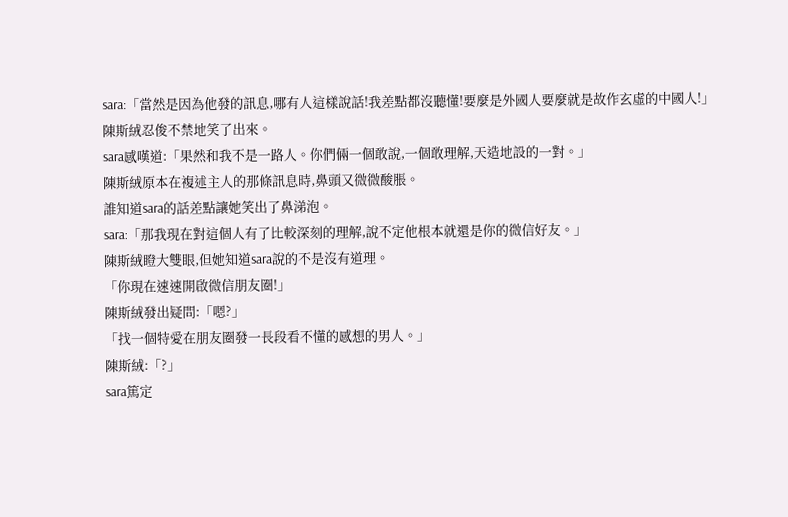sara:「當然是因為他發的訊息,哪有人這樣說話!我差點都沒聽懂!要麼是外國人要麼就是故作玄虛的中國人!」
陳斯絨忍俊不禁地笑了出來。
sara感嘆道:「果然和我不是一路人。你們倆一個敢說,一個敢理解,天造地設的一對。」
陳斯絨原本在複述主人的那條訊息時,鼻頭又微微酸脹。
誰知道sara的話差點讓她笑出了鼻涕泡。
sara:「那我現在對這個人有了比較深刻的理解,說不定他根本就還是你的微信好友。」
陳斯絨瞪大雙眼,但她知道sara說的不是沒有道理。
「你現在速速開啟微信朋友圈!」
陳斯絨發出疑問:「嗯?」
「找一個特愛在朋友圈發一長段看不懂的感想的男人。」
陳斯絨:「?」
sara篤定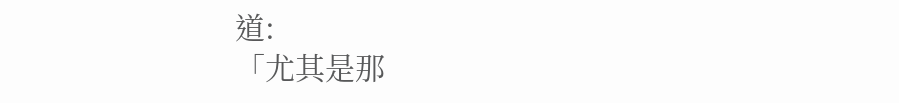道:
「尤其是那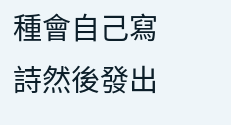種會自己寫詩然後發出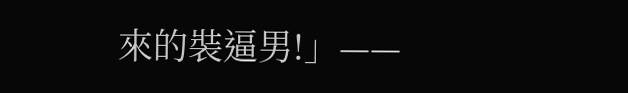來的裝逼男!」——